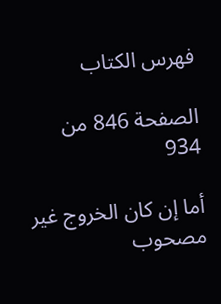فهرس الكتاب

الصفحة 846 من 934

أما إن كان الخروج غير مصحوب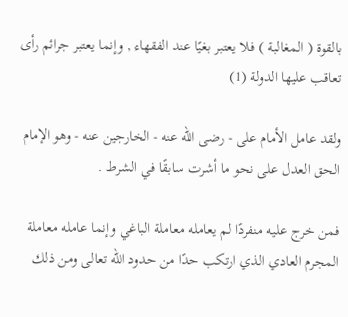بالقوة ( المغالبة ) فلا يعتبر بغيًا عند الفقهاء , وإنما يعتبر جرائم رأى تعاقب عليها الدولة (1)

ولقد عامل الأمام على - رضى الله عنه - الخارجين عنه - وهو الإمام الحق العدل على نحو ما أشرت سابقًا في الشرط .

فمن خرج عليه منفردًا لم يعامله معاملة الباغي وإنما عامله معاملة المجرم العادي الذي ارتكب حدًا من حدود الله تعالى ومن ذلك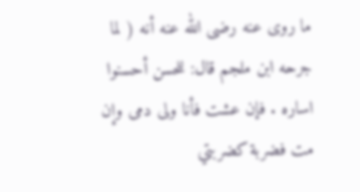ما روى عنه رضى الله عنه أنه ( لما جرحه ابن ملجم قال: للحسن أحسنوا اساره . فإن عشت فأنا ولى دمى وإن مت فضربة كضربتي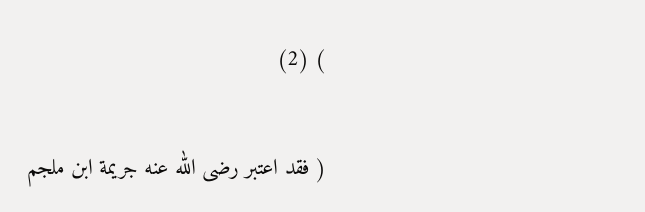) (2)

( فقد اعتبر رضى الله عنه جريمة ابن ملجم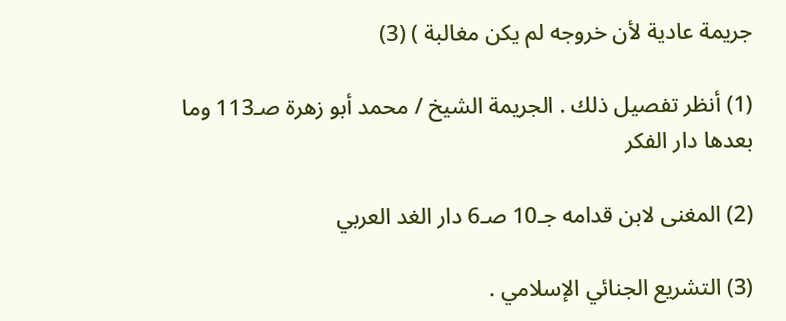جريمة عادية لأن خروجه لم يكن مغالبة ) (3)

(1) أنظر تفصيل ذلك . الجريمة الشيخ / محمد أبو زهرة صـ113 وما بعدها دار الفكر

(2) المغنى لابن قدامه جـ10 صـ6 دار الغد العربي

(3) التشريع الجنائي الإسلامي .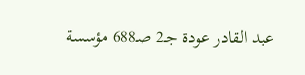عبد القادر عودة جـ2 صـ688 مؤسسة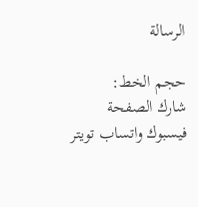الرسالة

حجم الخط:
شارك الصفحة
فيسبوك واتساب تويتر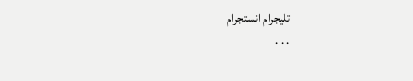تليجرام انستجرام
. . .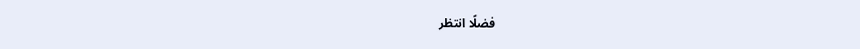فضلًا انتظر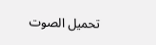تحميل الصوت